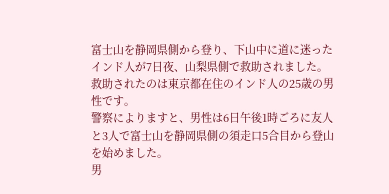富士山を静岡県側から登り、下山中に道に迷ったインド人が7日夜、山梨県側で救助されました。
救助されたのは東京都在住のインド人の25歳の男性です。
警察によりますと、男性は6日午後1時ごろに友人と3人で富士山を静岡県側の須走口5合目から登山を始めました。
男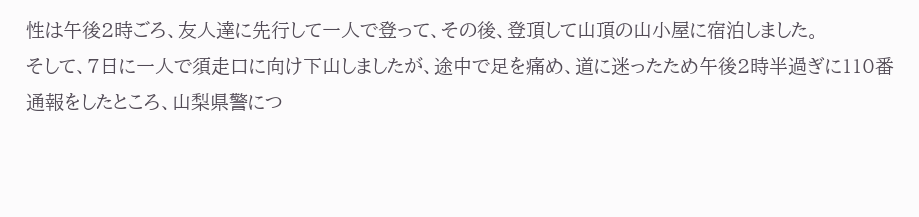性は午後2時ごろ、友人達に先行して一人で登って、その後、登頂して山頂の山小屋に宿泊しました。
そして、7日に一人で須走口に向け下山しましたが、途中で足を痛め、道に迷ったため午後2時半過ぎに110番通報をしたところ、山梨県警につ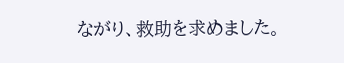ながり、救助を求めました。